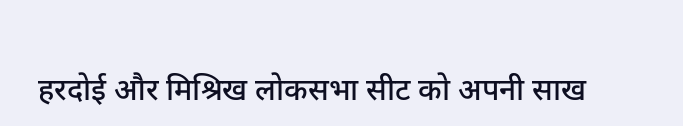हरदोई और मिश्रिख लोकसभा सीट को अपनी साख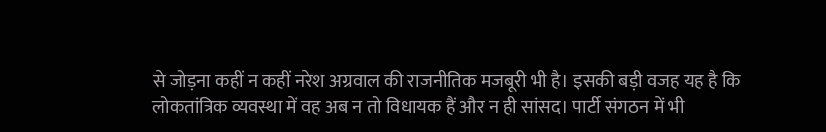से जोड़ना कहीं न कहीं नरेश अग्रवाल की राजनीतिक मजबूरी भी है। इसकी बड़ी वजह यह है कि लोकतांत्रिक व्यवस्था में वह अब न तो विधायक हैं और न ही सांसद। पार्टी संगठन में भी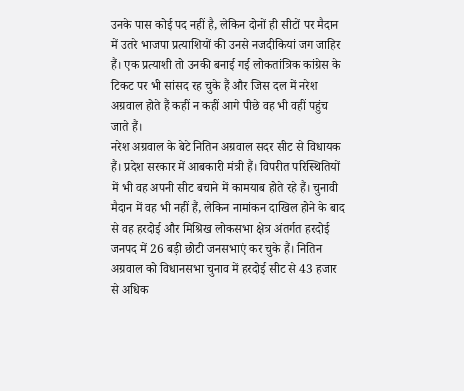उनके पास कोई पद नहीं है, लेकिन दोनों ही सीटों पर मैदान में उतरे भाजपा प्रत्याशियों की उनसे नजदीकियां जग जाहिर हैं। एक प्रत्याशी तो उनकी बनाई गई लोकतांत्रिक कांग्रेस के टिकट पर भी सांसद रह चुके हैं और जिस दल में नरेश अग्रवाल होते हैं कहीं न कहीं आगे पीछे वह भी वहीं पहुंच जाते हैं।
नरेश अग्रवाल के बेटे नितिन अग्रवाल सदर सीट से विधायक हैं। प्रदेश सरकार में आबकारी मंत्री हैं। विपरीत परिस्थितियों में भी वह अपनी सीट बचाने में कामयाब होते रहे हैं। चुनावी मैदान में वह भी नहीं हैं, लेकिन नामांकन दाखिल होने के बाद से वह हरदोई और मिश्रिख लोकसभा क्षेत्र अंतर्गत हरदोई जनपद में 26 बड़ी छोटी जनसभाएं कर चुके हैं। नितिन अग्रवाल को विधानसभा चुनाव में हरदोई सीट से 43 हजार से अधिक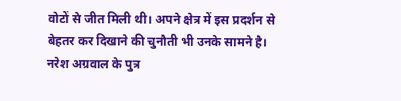वोटों से जीत मिली थी। अपने क्षेत्र में इस प्रदर्शन से बेहतर कर दिखाने की चुनौती भी उनके सामने है।
नरेश अग्रवाल के पुत्र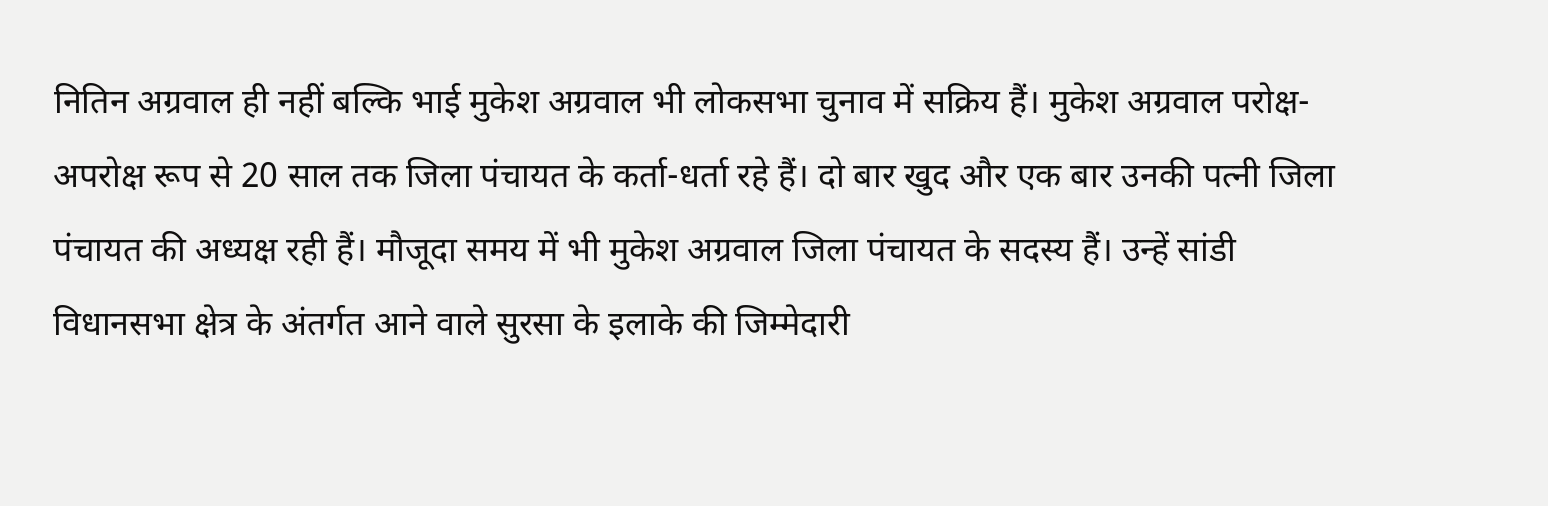नितिन अग्रवाल ही नहीं बल्कि भाई मुकेश अग्रवाल भी लोकसभा चुनाव में सक्रिय हैं। मुकेश अग्रवाल परोक्ष-अपरोक्ष रूप से 20 साल तक जिला पंचायत के कर्ता-धर्ता रहे हैं। दो बार खुद और एक बार उनकी पत्नी जिला पंचायत की अध्यक्ष रही हैं। मौजूदा समय में भी मुकेश अग्रवाल जिला पंचायत के सदस्य हैं। उन्हें सांडी विधानसभा क्षेत्र के अंतर्गत आने वाले सुरसा के इलाके की जिम्मेदारी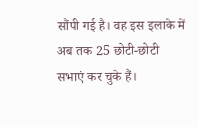सौंपी गई है। वह इस इलाके में अब तक 25 छोटी-छोटी सभाएं कर चुके हैं।